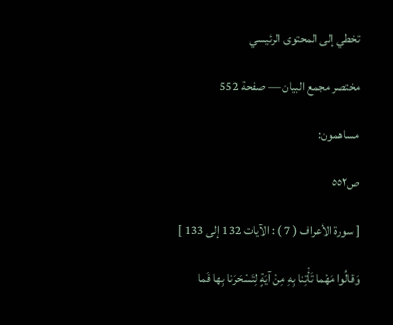تخطي إلى المحتوى الرئيسي

مختصر مجمع البيان — صفحة 552

مساهمون:

ص٥٥٢

[ سورة الأعراف ( 7 ) : الآيات 132 إلى 133 ]

وَقالُوا مَهْما تَأْتِنا بِهِ مِنْ آيَةٍ لِتَسْحَرَنا بِها فَما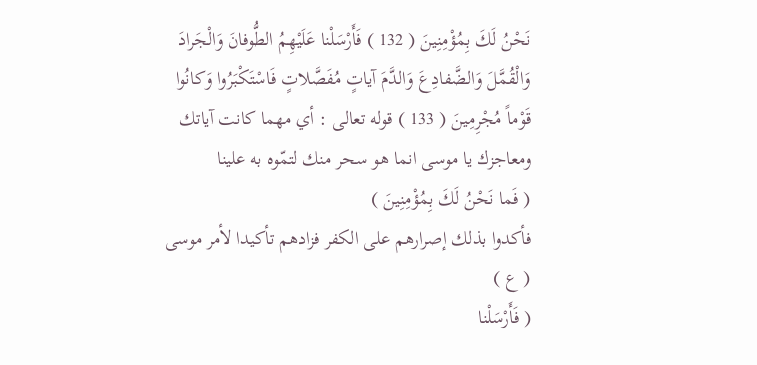نَحْنُ لَكَ بِمُؤْمِنِينَ ( 132 ) فَأَرْسَلْنا عَلَيْهِمُ الطُّوفانَ وَالْجَرادَ وَالْقُمَّلَ وَالضَّفادِعَ وَالدَّمَ آياتٍ مُفَصَّلاتٍ فَاسْتَكْبَرُوا وَكانُوا قَوْماً مُجْرِمِينَ ( 133 ) قوله تعالى : أي مهما كانت آياتك ومعاجزك يا موسى انما هو سحر منك لتمّوه به علينا
( فَما نَحْنُ لَكَ بِمُؤْمِنِينَ )
فأكدوا بذلك إصرارهم على الكفر فزادهم تأكيدا لأمر موسى ( ع )
( فَأَرْسَلْنا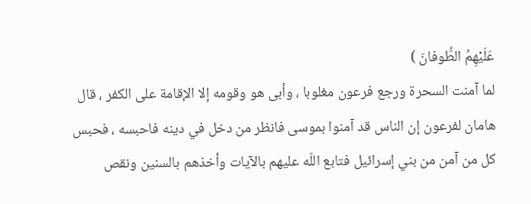عَلَيْهِمُ الطُّوفانَ )
لما آمنت السحرة ورجع فرعون مغلوبا ، وأبى هو وقومه إلا الإقامة على الكفر ، قال هامان لفرعون إن الناس قد آمنوا بموسى فانظر من دخل في دينه فاحبسه ، فحبس كل من آمن من بني إسرائيل فتابع اللّه عليهم بالآيات وأخذهم بالسنين ونقص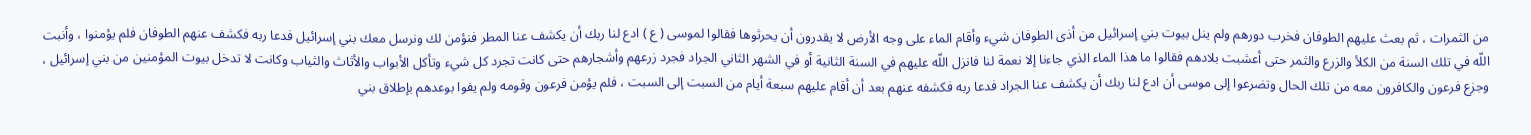من الثمرات ، ثم بعث عليهم الطوفان فخرب دورهم ولم ينل بيوت بني إسرائيل من أذى الطوفان شيء وأقام الماء على وجه الأرض لا يقدرون أن يحرثوها فقالوا لموسى ( ع ) ادع لنا ربك أن يكشف عنا المطر فنؤمن لك ونرسل معك بني إسرائيل فدعا ربه فكشف عنهم الطوفان فلم يؤمنوا ، وأنبت اللّه في تلك السنة من الكلأ والزرع والثمر حتى أعشبت بلادهم فقالوا ما هذا الماء الذي جاءنا إلا نعمة لنا فانزل اللّه عليهم في السنة الثانية أو في الشهر الثاني الجراد فجرد زرعهم وأشجارهم حتى كانت تجرد كل شيء وتأكل الأبواب والأثاث والثياب وكانت لا تدخل بيوت المؤمنين من بني إسرائيل ، وجزع فرعون والكافرون معه من تلك الحال وتضرعوا إلى موسى أن ادع لنا ربك أن يكشف عنا الجراد فدعا ربه فكشفه عنهم بعد أن أقام عليهم سبعة أيام من السبت إلى السبت ، فلم يؤمن فرعون وقومه ولم يفوا بوعدهم بإطلاق بني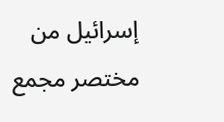إسرائيل من
مختصر مجمع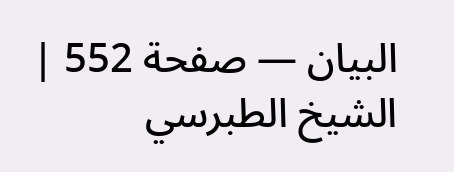البيان — صفحة 552 | الشيخ الطبرسي